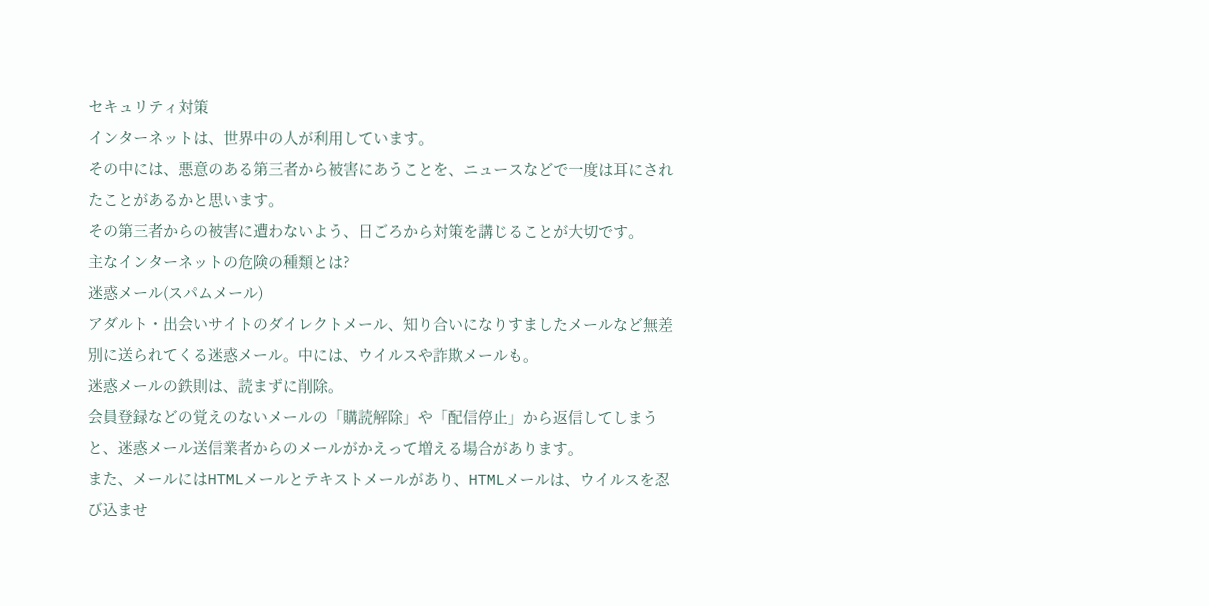セキュリティ対策
インターネットは、世界中の人が利用しています。
その中には、悪意のある第三者から被害にあうことを、ニュースなどで一度は耳にされたことがあるかと思います。
その第三者からの被害に遭わないよう、日ごろから対策を講じることが大切です。
主なインターネットの危険の種類とは?
迷惑メール(スパムメール)
アダルト・出会いサイトのダイレクトメール、知り合いになりすましたメールなど無差別に送られてくる迷惑メール。中には、ウイルスや詐欺メールも。
迷惑メールの鉄則は、読まずに削除。
会員登録などの覚えのないメールの「購読解除」や「配信停止」から返信してしまうと、迷惑メール送信業者からのメールがかえって増える場合があります。
また、メールにはHTMLメールとテキストメールがあり、HTMLメールは、ウイルスを忍び込ませ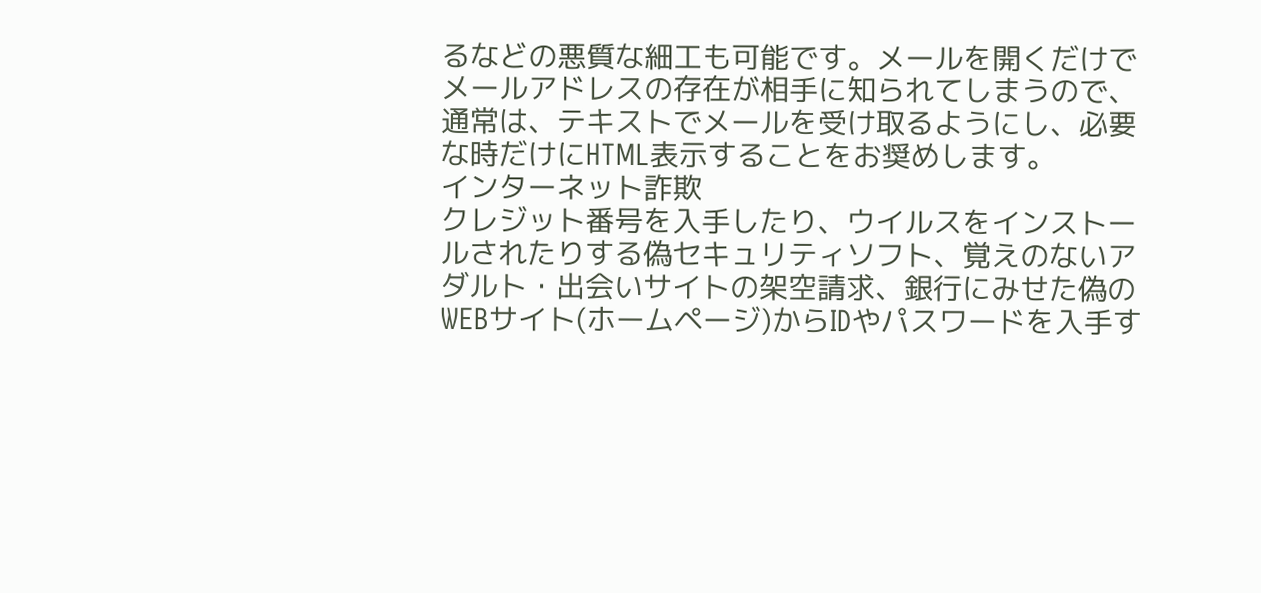るなどの悪質な細工も可能です。メールを開くだけでメールアドレスの存在が相手に知られてしまうので、通常は、テキストでメールを受け取るようにし、必要な時だけにHTML表示することをお奨めします。
インターネット詐欺
クレジット番号を入手したり、ウイルスをインストールされたりする偽セキュリティソフト、覚えのないアダルト・出会いサイトの架空請求、銀行にみせた偽のWEBサイト(ホームページ)からIDやパスワードを入手す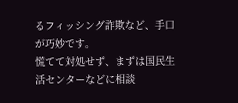るフィッシング詐欺など、手口が巧妙です。
慌てて対処せず、まずは国民生活センターなどに相談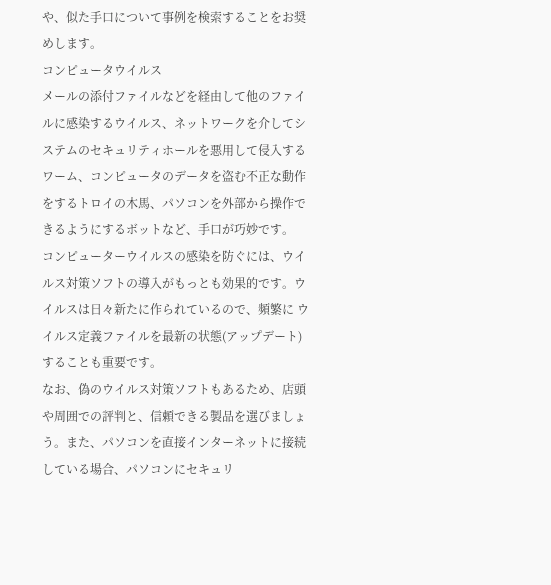や、似た手口について事例を検索することをお奨めします。
コンピュータウイルス
メールの添付ファイルなどを経由して他のファイルに感染するウイルス、ネットワークを介してシステムのセキュリティホールを悪用して侵入するワーム、コンピュータのデータを盗む不正な動作をするトロイの木馬、パソコンを外部から操作できるようにするボットなど、手口が巧妙です。
コンピューターウイルスの感染を防ぐには、ウイルス対策ソフトの導入がもっとも効果的です。ウイルスは日々新たに作られているので、頻繁に ウイルス定義ファイルを最新の状態(アップデート)することも重要です。
なお、偽のウイルス対策ソフトもあるため、店頭や周囲での評判と、信頼できる製品を選びましょう。また、パソコンを直接インターネットに接続している場合、パソコンにセキュリ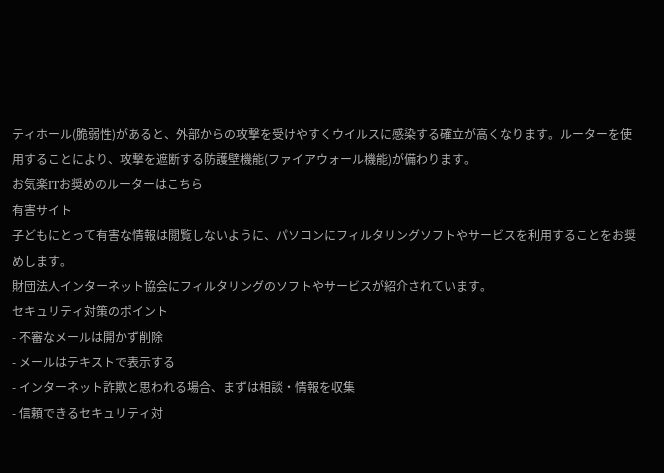ティホール(脆弱性)があると、外部からの攻撃を受けやすくウイルスに感染する確立が高くなります。ルーターを使用することにより、攻撃を遮断する防護壁機能(ファイアウォール機能)が備わります。
お気楽ITお奨めのルーターはこちら
有害サイト
子どもにとって有害な情報は閲覧しないように、パソコンにフィルタリングソフトやサービスを利用することをお奨めします。
財団法人インターネット協会にフィルタリングのソフトやサービスが紹介されています。
セキュリティ対策のポイント
- 不審なメールは開かず削除
- メールはテキストで表示する
- インターネット詐欺と思われる場合、まずは相談・情報を収集
- 信頼できるセキュリティ対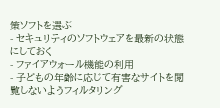策ソフトを選ぶ
- セキュリティのソフトウェアを最新の状態にしておく
- ファイアウォール機能の利用
- 子どもの年齢に応じて有害なサイトを閲覧しないようフィルタリング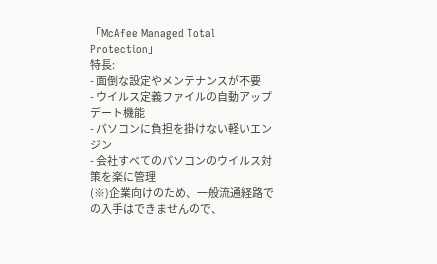「McAfee Managed Total Protection」
特長:
- 面倒な設定やメンテナンスが不要
- ウイルス定義ファイルの自動アップデート機能
- パソコンに負担を掛けない軽いエンジン
- 会社すべてのパソコンのウイルス対策を楽に管理
(※)企業向けのため、一般流通経路での入手はできませんので、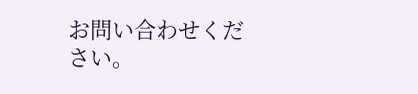お問い合わせください。